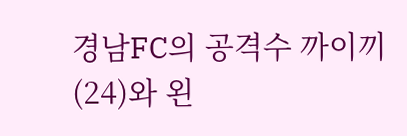경남FC의 공격수 까이끼(24)와 왼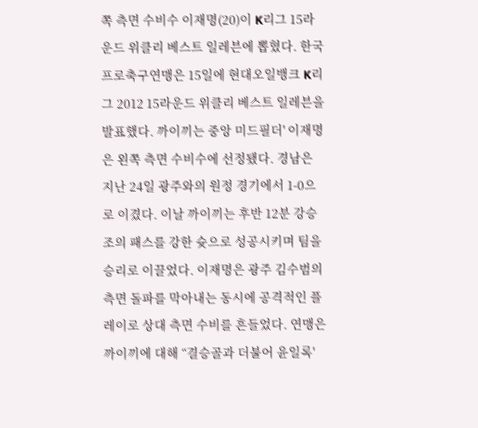쪽 측면 수비수 이재명(20)이 K리그 15라운드 위클리 베스트 일레븐에 뽑혔다. 한국프로축구연맹은 15일에 현대오일뱅크 K리그 2012 15라운드 위클리 베스트 일레븐을 발표했다. 까이끼는 중앙 미드필더' 이재명은 왼쪽 측면 수비수에 선정됐다. 경남은 지난 24일 광주와의 원정 경기에서 1-0으로 이겼다. 이날 까이끼는 후반 12분 강승조의 패스를 강한 슛으로 성공시키며 팀을 승리로 이끌었다. 이재명은 광주 김수범의 측면 돌파를 막아내는 동시에 공격적인 플레이로 상대 측면 수비를 흔들었다. 연맹은 까이끼에 대해 “결승골과 더불어 윤일록'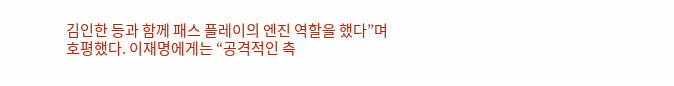김인한 등과 함께 패스 플레이의 엔진 역할을 했다”며 호평했다. 이재명에게는 “공격적인 측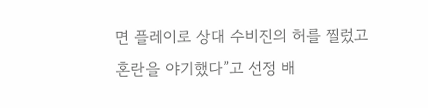면 플레이로 상대 수비진의 허를 찔렀고 혼란을 야기했다”고 선정 배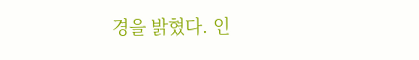경을 밝혔다. 인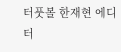터풋볼 한재현 에디터